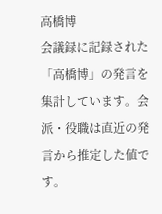高橋博
会議録に記録された「高橋博」の発言を集計しています。会派・役職は直近の発言から推定した値です。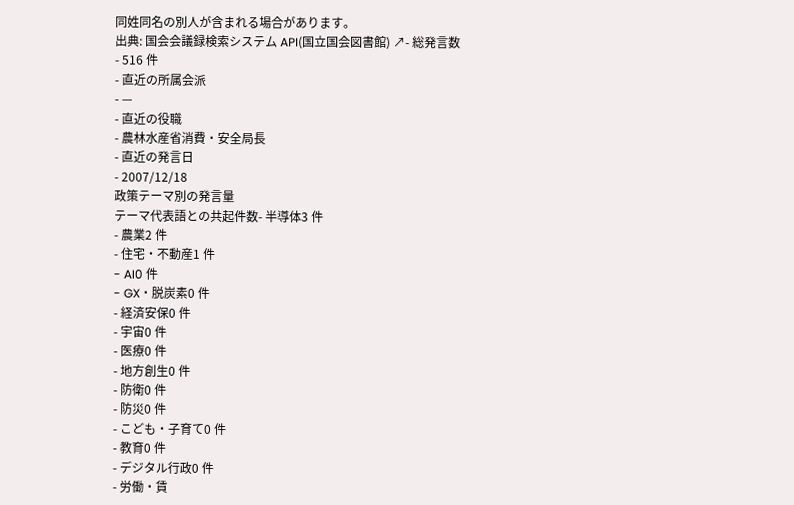同姓同名の別人が含まれる場合があります。
出典: 国会会議録検索システム API(国立国会図書館) ↗- 総発言数
- 516 件
- 直近の所属会派
- —
- 直近の役職
- 農林水産省消費・安全局長
- 直近の発言日
- 2007/12/18
政策テーマ別の発言量
テーマ代表語との共起件数- 半導体3 件
- 農業2 件
- 住宅・不動産1 件
- AI0 件
- GX・脱炭素0 件
- 経済安保0 件
- 宇宙0 件
- 医療0 件
- 地方創生0 件
- 防衛0 件
- 防災0 件
- こども・子育て0 件
- 教育0 件
- デジタル行政0 件
- 労働・賃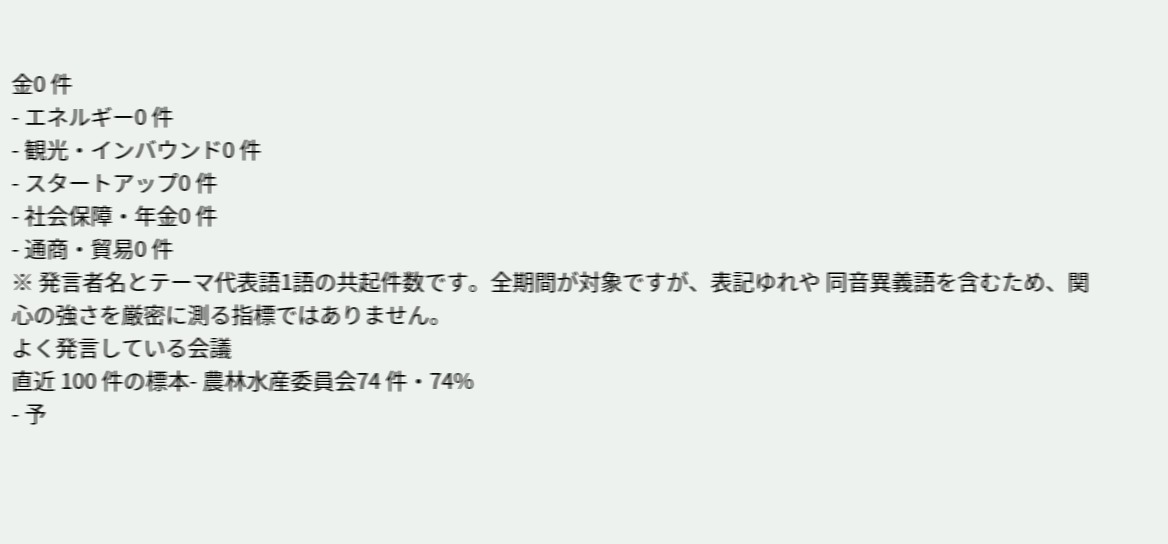金0 件
- エネルギー0 件
- 観光・インバウンド0 件
- スタートアップ0 件
- 社会保障・年金0 件
- 通商・貿易0 件
※ 発言者名とテーマ代表語1語の共起件数です。全期間が対象ですが、表記ゆれや 同音異義語を含むため、関心の強さを厳密に測る指標ではありません。
よく発言している会議
直近 100 件の標本- 農林水産委員会74 件・74%
- 予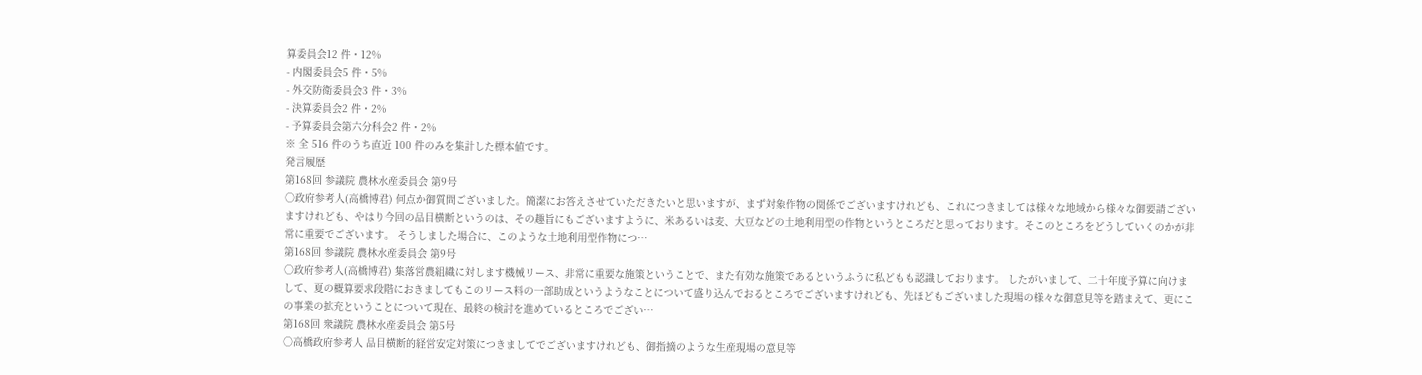算委員会12 件・12%
- 内閣委員会5 件・5%
- 外交防衛委員会3 件・3%
- 決算委員会2 件・2%
- 予算委員会第六分科会2 件・2%
※ 全 516 件のうち直近 100 件のみを集計した標本値です。
発言履歴
第168回 参議院 農林水産委員会 第9号
○政府参考人(高橋博君) 何点か御質問ございました。簡潔にお答えさせていただきたいと思いますが、まず対象作物の関係でございますけれども、これにつきましては様々な地域から様々な御要請ございますけれども、やはり今回の品目横断というのは、その趣旨にもございますように、米あるいは麦、大豆などの土地利用型の作物というところだと思っております。そこのところをどうしていくのかが非常に重要でございます。 そうしました場合に、このような土地利用型作物につ…
第168回 参議院 農林水産委員会 第9号
○政府参考人(高橋博君) 集落営農組織に対します機械リース、非常に重要な施策ということで、また有効な施策であるというふうに私どもも認識しております。 したがいまして、二十年度予算に向けまして、夏の概算要求段階におきましてもこのリース料の一部助成というようなことについて盛り込んでおるところでございますけれども、先ほどもございました現場の様々な御意見等を踏まえて、更にこの事業の拡充ということについて現在、最終の検討を進めているところでござい…
第168回 衆議院 農林水産委員会 第5号
○高橋政府参考人 品目横断的経営安定対策につきましてでございますけれども、御指摘のような生産現場の意見等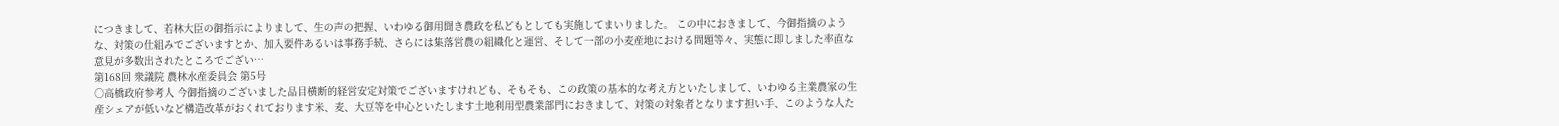につきまして、若林大臣の御指示によりまして、生の声の把握、いわゆる御用聞き農政を私どもとしても実施してまいりました。 この中におきまして、今御指摘のような、対策の仕組みでございますとか、加入要件あるいは事務手続、さらには集落営農の組織化と運営、そして一部の小麦産地における問題等々、実態に即しました率直な意見が多数出されたところでござい…
第168回 衆議院 農林水産委員会 第5号
○高橋政府参考人 今御指摘のございました品目横断的経営安定対策でございますけれども、そもそも、この政策の基本的な考え方といたしまして、いわゆる主業農家の生産シェアが低いなど構造改革がおくれております米、麦、大豆等を中心といたします土地利用型農業部門におきまして、対策の対象者となります担い手、このような人た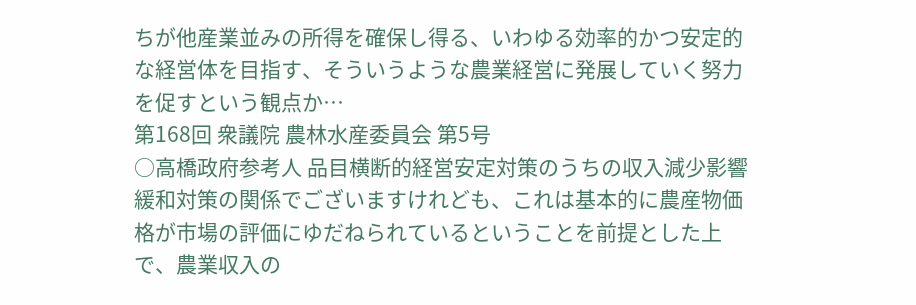ちが他産業並みの所得を確保し得る、いわゆる効率的かつ安定的な経営体を目指す、そういうような農業経営に発展していく努力を促すという観点か…
第168回 衆議院 農林水産委員会 第5号
○高橋政府参考人 品目横断的経営安定対策のうちの収入減少影響緩和対策の関係でございますけれども、これは基本的に農産物価格が市場の評価にゆだねられているということを前提とした上で、農業収入の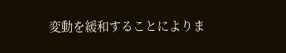変動を緩和することによりま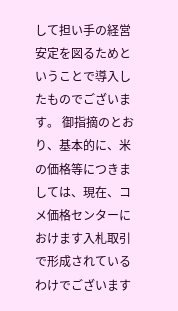して担い手の経営安定を図るためということで導入したものでございます。 御指摘のとおり、基本的に、米の価格等につきましては、現在、コメ価格センターにおけます入札取引で形成されているわけでございます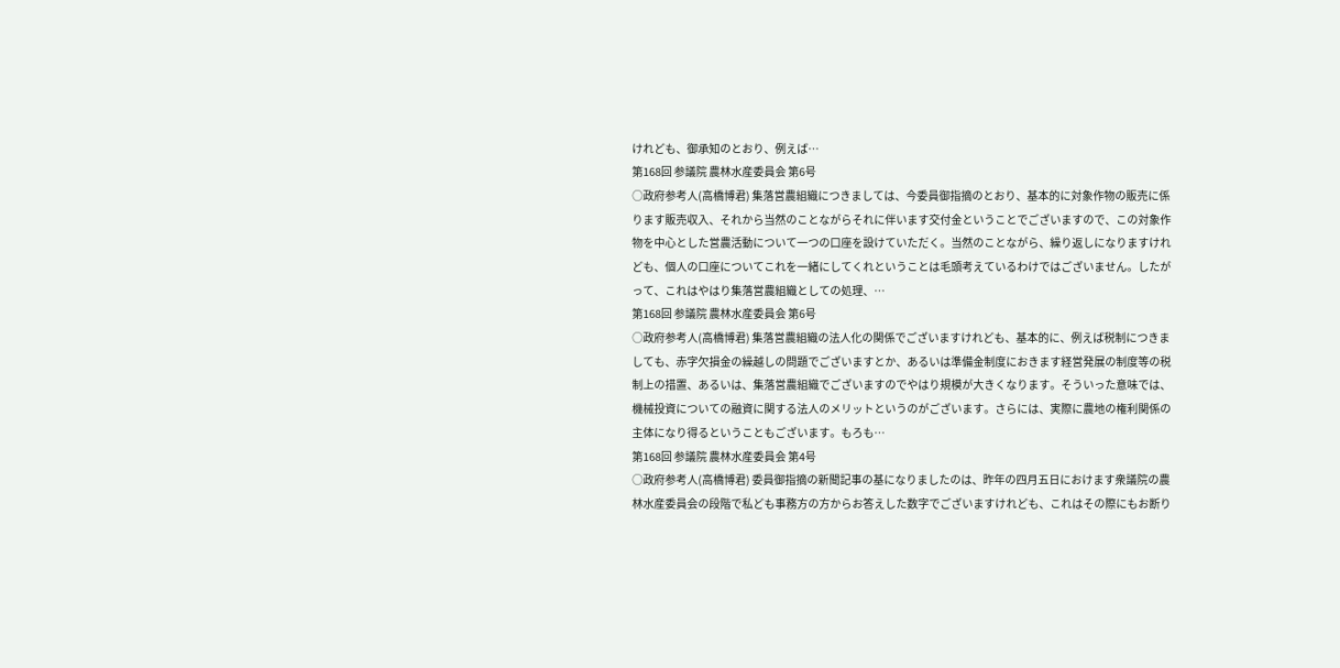けれども、御承知のとおり、例えば…
第168回 参議院 農林水産委員会 第6号
○政府参考人(高橋博君) 集落営農組織につきましては、今委員御指摘のとおり、基本的に対象作物の販売に係ります販売収入、それから当然のことながらそれに伴います交付金ということでございますので、この対象作物を中心とした営農活動について一つの口座を設けていただく。当然のことながら、繰り返しになりますけれども、個人の口座についてこれを一緒にしてくれということは毛頭考えているわけではございません。したがって、これはやはり集落営農組織としての処理、…
第168回 参議院 農林水産委員会 第6号
○政府参考人(高橋博君) 集落営農組織の法人化の関係でございますけれども、基本的に、例えば税制につきましても、赤字欠損金の繰越しの問題でございますとか、あるいは準備金制度におきます経営発展の制度等の税制上の措置、あるいは、集落営農組織でございますのでやはり規模が大きくなります。そういった意味では、機械投資についての融資に関する法人のメリットというのがございます。さらには、実際に農地の権利関係の主体になり得るということもございます。もろも…
第168回 参議院 農林水産委員会 第4号
○政府参考人(高橋博君) 委員御指摘の新聞記事の基になりましたのは、昨年の四月五日におけます衆議院の農林水産委員会の段階で私ども事務方の方からお答えした数字でございますけれども、これはその際にもお断り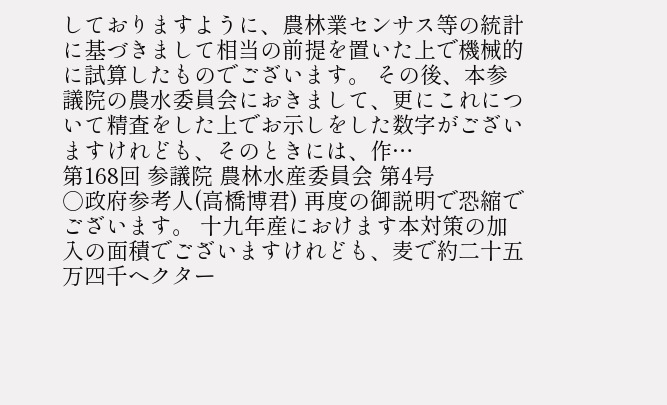しておりますように、農林業センサス等の統計に基づきまして相当の前提を置いた上で機械的に試算したものでございます。 その後、本参議院の農水委員会におきまして、更にこれについて精査をした上でお示しをした数字がございますけれども、そのときには、作…
第168回 参議院 農林水産委員会 第4号
○政府参考人(高橋博君) 再度の御説明で恐縮でございます。 十九年産におけます本対策の加入の面積でございますけれども、麦で約二十五万四千ヘクター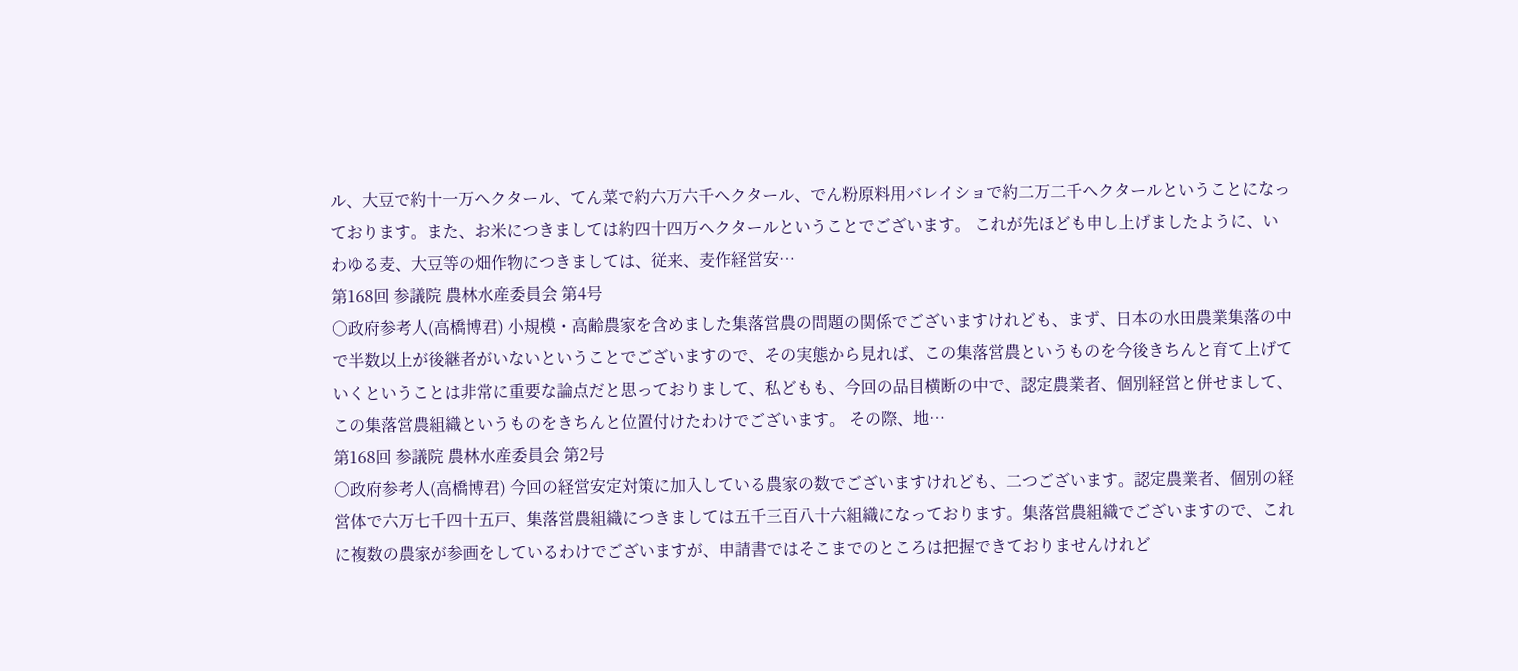ル、大豆で約十一万ヘクタール、てん菜で約六万六千ヘクタール、でん粉原料用バレイショで約二万二千ヘクタールということになっております。また、お米につきましては約四十四万ヘクタールということでございます。 これが先ほども申し上げましたように、いわゆる麦、大豆等の畑作物につきましては、従来、麦作経営安…
第168回 参議院 農林水産委員会 第4号
○政府参考人(高橋博君) 小規模・高齢農家を含めました集落営農の問題の関係でございますけれども、まず、日本の水田農業集落の中で半数以上が後継者がいないということでございますので、その実態から見れば、この集落営農というものを今後きちんと育て上げていくということは非常に重要な論点だと思っておりまして、私どもも、今回の品目横断の中で、認定農業者、個別経営と併せまして、この集落営農組織というものをきちんと位置付けたわけでございます。 その際、地…
第168回 参議院 農林水産委員会 第2号
○政府参考人(高橋博君) 今回の経営安定対策に加入している農家の数でございますけれども、二つございます。認定農業者、個別の経営体で六万七千四十五戸、集落営農組織につきましては五千三百八十六組織になっております。集落営農組織でございますので、これに複数の農家が参画をしているわけでございますが、申請書ではそこまでのところは把握できておりませんけれど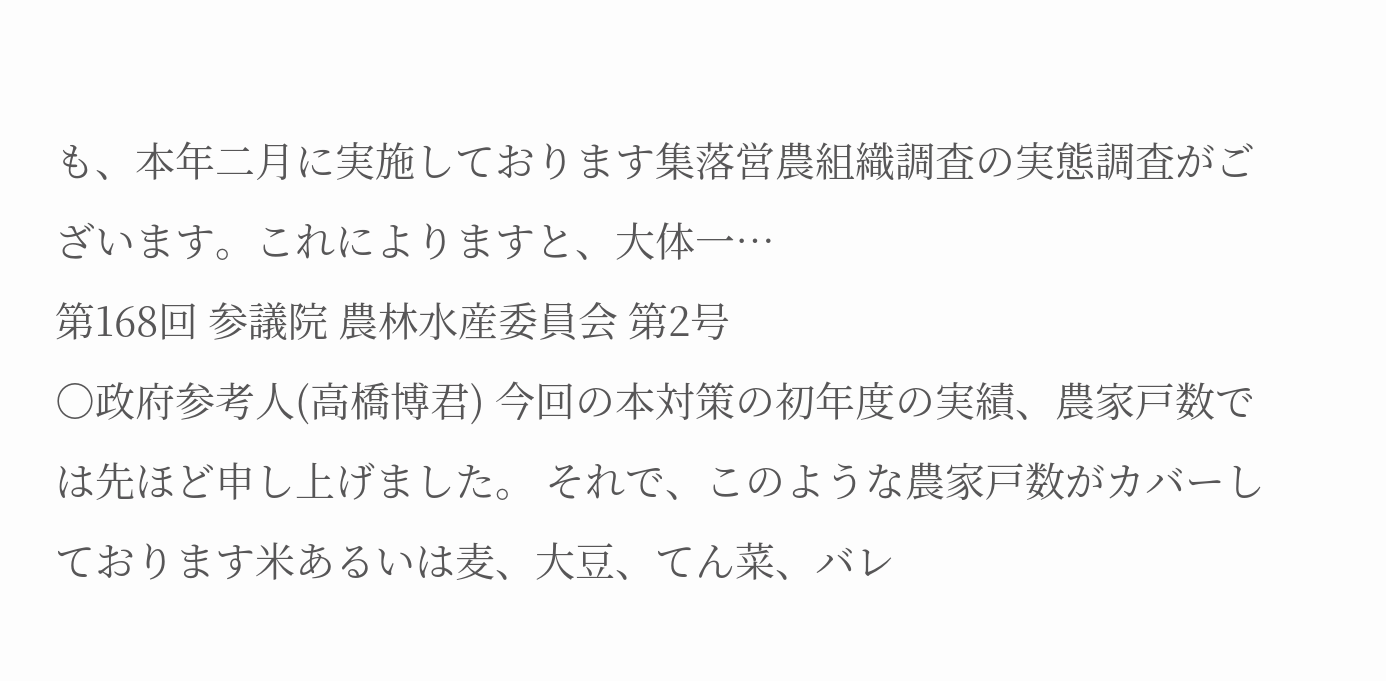も、本年二月に実施しております集落営農組織調査の実態調査がございます。これによりますと、大体一…
第168回 参議院 農林水産委員会 第2号
○政府参考人(高橋博君) 今回の本対策の初年度の実績、農家戸数では先ほど申し上げました。 それで、このような農家戸数がカバーしております米あるいは麦、大豆、てん菜、バレ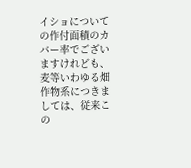イショについての作付面積のカバー率でございますけれども、麦等いわゆる畑作物系につきましては、従来この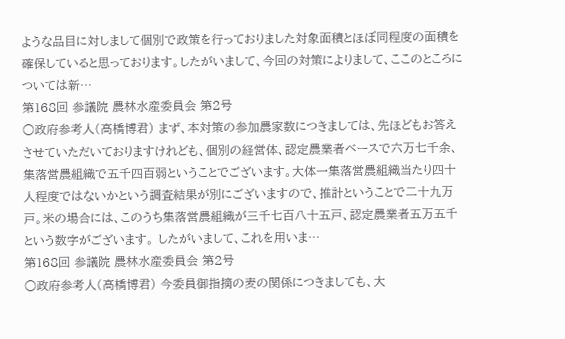ような品目に対しまして個別で政策を行っておりました対象面積とほぼ同程度の面積を確保していると思っております。したがいまして、今回の対策によりまして、ここのところについては新…
第168回 参議院 農林水産委員会 第2号
○政府参考人(高橋博君) まず、本対策の参加農家数につきましては、先ほどもお答えさせていただいておりますけれども、個別の経営体、認定農業者ベースで六万七千余、集落営農組織で五千四百弱ということでございます。大体一集落営農組織当たり四十人程度ではないかという調査結果が別にございますので、推計ということで二十九万戸。米の場合には、このうち集落営農組織が三千七百八十五戸、認定農業者五万五千という数字がございます。 したがいまして、これを用いま…
第168回 参議院 農林水産委員会 第2号
○政府参考人(高橋博君) 今委員御指摘の麦の関係につきましても、大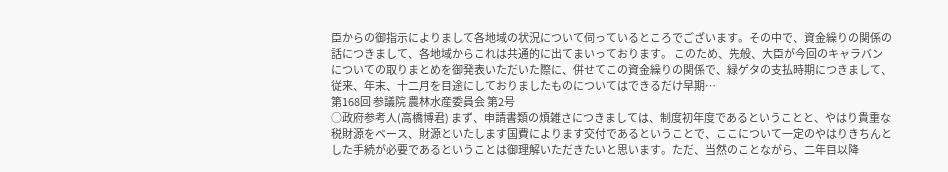臣からの御指示によりまして各地域の状況について伺っているところでございます。その中で、資金繰りの関係の話につきまして、各地域からこれは共通的に出てまいっております。 このため、先般、大臣が今回のキャラバンについての取りまとめを御発表いただいた際に、併せてこの資金繰りの関係で、緑ゲタの支払時期につきまして、従来、年末、十二月を目途にしておりましたものについてはできるだけ早期…
第168回 参議院 農林水産委員会 第2号
○政府参考人(高橋博君) まず、申請書類の煩雑さにつきましては、制度初年度であるということと、やはり貴重な税財源をベース、財源といたします国費によります交付であるということで、ここについて一定のやはりきちんとした手続が必要であるということは御理解いただきたいと思います。ただ、当然のことながら、二年目以降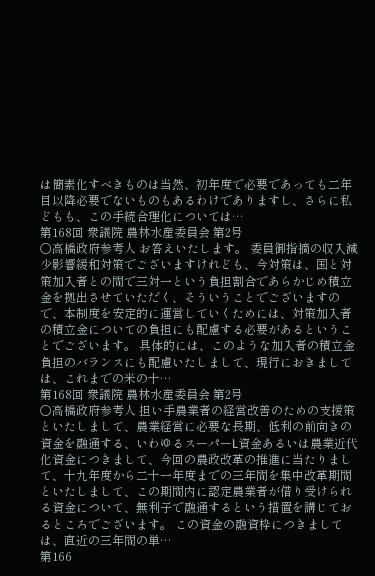は簡素化すべきものは当然、初年度で必要であっても二年目以降必要でないものもあるわけでありますし、さらに私どもも、この手続合理化については…
第168回 衆議院 農林水産委員会 第2号
○高橋政府参考人 お答えいたします。 委員御指摘の収入減少影響緩和対策でございますけれども、今対策は、国と対策加入者との間で三対一という負担割合であらかじめ積立金を拠出させていただく、そういうことでございますので、本制度を安定的に運営していくためには、対策加入者の積立金についての負担にも配慮する必要があるということでございます。 具体的には、このような加入者の積立金負担のバランスにも配慮いたしまして、現行におきましては、これまでの米の十…
第168回 衆議院 農林水産委員会 第2号
○高橋政府参考人 担い手農業者の経営改善のための支援策といたしまして、農業経営に必要な長期、低利の前向きの資金を融通する、いわゆるスーパーL資金あるいは農業近代化資金につきまして、今回の農政改革の推進に当たりまして、十九年度から二十一年度までの三年間を集中改革期間といたしまして、この期間内に認定農業者が借り受けられる資金について、無利子で融通するという措置を講じておるところでございます。 この資金の融資枠につきましては、直近の三年間の単…
第166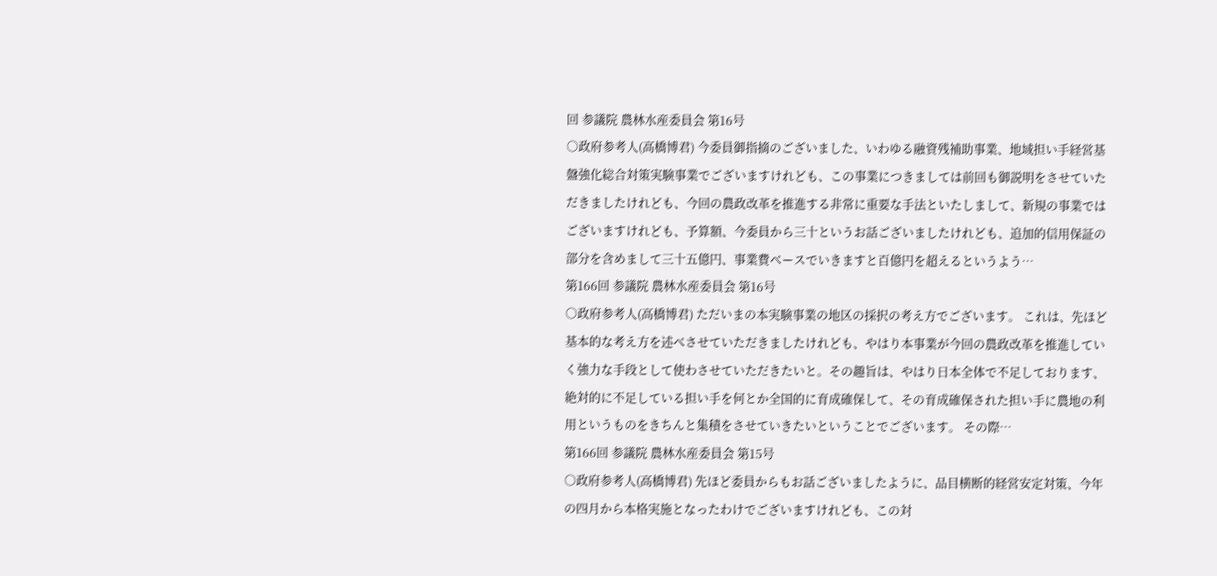回 参議院 農林水産委員会 第16号
○政府参考人(高橋博君) 今委員御指摘のございました、いわゆる融資残補助事業、地域担い手経営基盤強化総合対策実験事業でございますけれども、この事業につきましては前回も御説明をさせていただきましたけれども、今回の農政改革を推進する非常に重要な手法といたしまして、新規の事業ではございますけれども、予算額、今委員から三十というお話ございましたけれども、追加的信用保証の部分を含めまして三十五億円、事業費ベースでいきますと百億円を超えるというよう…
第166回 参議院 農林水産委員会 第16号
○政府参考人(高橋博君) ただいまの本実験事業の地区の採択の考え方でございます。 これは、先ほど基本的な考え方を述べさせていただきましたけれども、やはり本事業が今回の農政改革を推進していく強力な手段として使わさせていただきたいと。その趣旨は、やはり日本全体で不足しております、絶対的に不足している担い手を何とか全国的に育成確保して、その育成確保された担い手に農地の利用というものをきちんと集積をさせていきたいということでございます。 その際…
第166回 参議院 農林水産委員会 第15号
○政府参考人(高橋博君) 先ほど委員からもお話ございましたように、品目横断的経営安定対策、今年の四月から本格実施となったわけでございますけれども、この対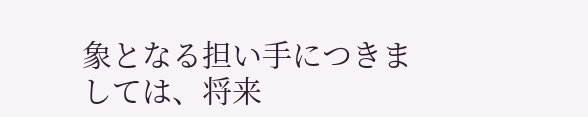象となる担い手につきましては、将来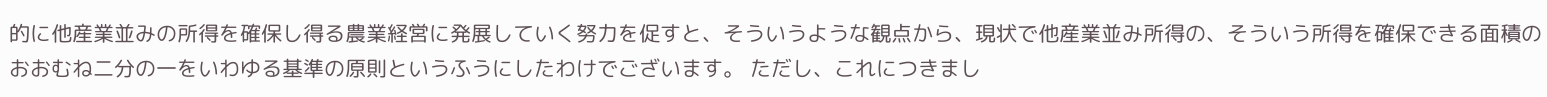的に他産業並みの所得を確保し得る農業経営に発展していく努力を促すと、そういうような観点から、現状で他産業並み所得の、そういう所得を確保できる面積のおおむね二分の一をいわゆる基準の原則というふうにしたわけでございます。 ただし、これにつきまし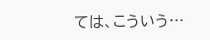ては、こういう…